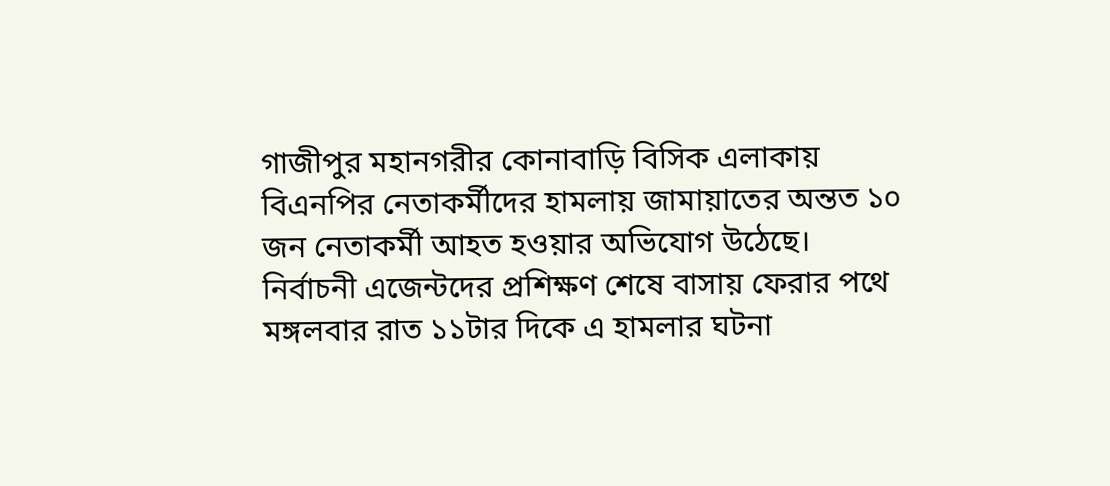গাজীপুর মহানগরীর কোনাবাড়ি বিসিক এলাকায় বিএনপির নেতাকর্মীদের হামলায় জামায়াতের অন্তত ১০ জন নেতাকর্মী আহত হওয়ার অভিযোগ উঠেছে। নির্বাচনী এজেন্টদের প্রশিক্ষণ শেষে বাসায় ফেরার পথে মঙ্গলবার রাত ১১টার দিকে এ হামলার ঘটনা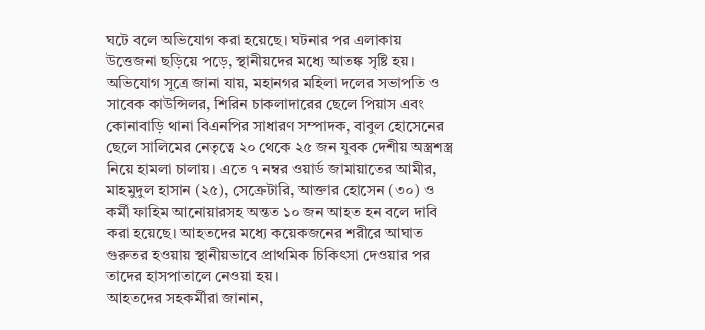ঘটে বলে অভিযোগ করা হয়েছে। ঘটনার পর এলাকায় উত্তেজনা ছড়িয়ে পড়ে, স্থানীয়দের মধ্যে আতঙ্ক সৃষ্টি হয়।
অভিযোগ সূত্রে জানা যায়, মহানগর মহিলা দলের সভাপতি ও সাবেক কাউন্সিলর, শিরিন চাকলাদারের ছেলে পিয়াস এবং কোনাবাড়ি থানা বিএনপির সাধারণ সম্পাদক, বাবুল হোসেনের ছেলে সালিমের নেতৃত্বে ২০ থেকে ২৫ জন যুবক দেশীয় অস্ত্রশস্ত্র নিয়ে হামলা চালায়। এতে ৭ নম্বর ওয়ার্ড জামায়াতের আমীর, মাহমুদুল হাসান (২৫), সেক্রেটারি, আক্তার হোসেন (৩০) ও কর্মী ফাহিম আনোয়ারসহ অন্তত ১০ জন আহত হন বলে দাবি করা হয়েছে। আহতদের মধ্যে কয়েকজনের শরীরে আঘাত গুরুতর হওয়ায় স্থানীয়ভাবে প্রাথমিক চিকিৎসা দেওয়ার পর তাদের হাসপাতালে নেওয়া হয়।
আহতদের সহকর্মীরা জানান,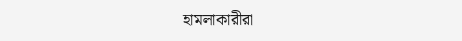হামলাকারীরা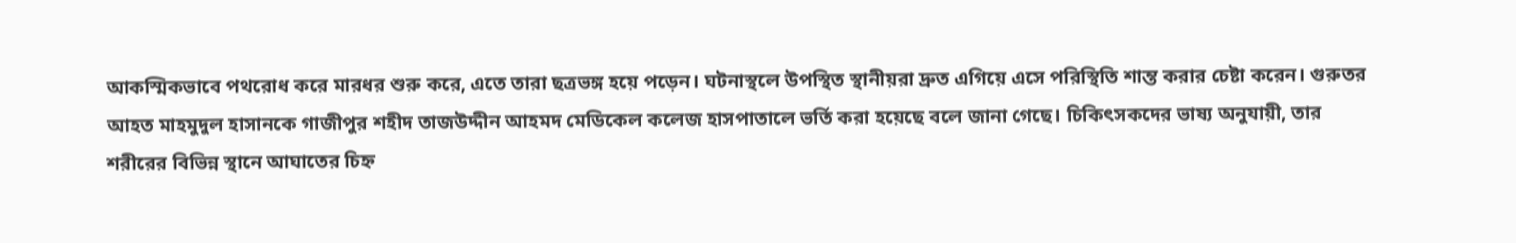আকস্মিকভাবে পথরোধ করে মারধর শুরু করে, এতে তারা ছত্রভঙ্গ হয়ে পড়েন। ঘটনাস্থলে উপস্থিত স্থানীয়রা দ্রুত এগিয়ে এসে পরিস্থিতি শান্ত করার চেষ্টা করেন। গুরুতর আহত মাহমুদুল হাসানকে গাজীপুর শহীদ তাজউদ্দীন আহমদ মেডিকেল কলেজ হাসপাতালে ভর্তি করা হয়েছে বলে জানা গেছে। চিকিৎসকদের ভাষ্য অনুযায়ী, তার শরীরের বিভিন্ন স্থানে আঘাতের চিহ্ন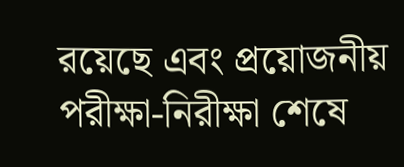রয়েছে এবং প্রয়োজনীয় পরীক্ষা-নিরীক্ষা শেষে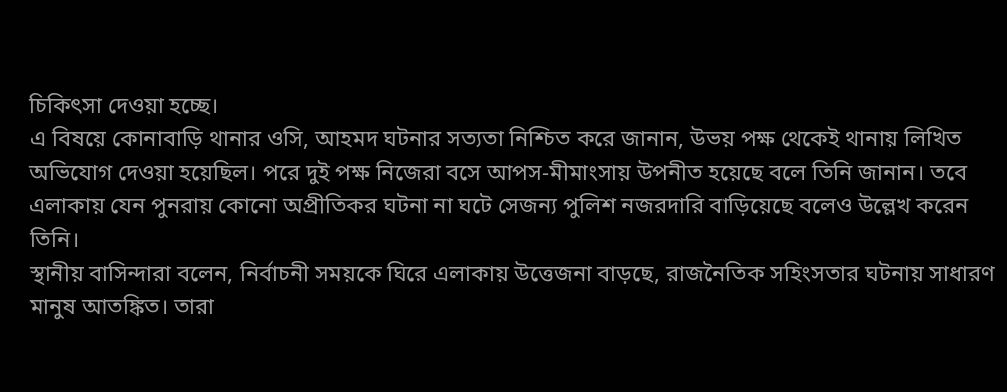চিকিৎসা দেওয়া হচ্ছে।
এ বিষয়ে কোনাবাড়ি থানার ওসি, আহমদ ঘটনার সত্যতা নিশ্চিত করে জানান, উভয় পক্ষ থেকেই থানায় লিখিত অভিযোগ দেওয়া হয়েছিল। পরে দুই পক্ষ নিজেরা বসে আপস-মীমাংসায় উপনীত হয়েছে বলে তিনি জানান। তবে এলাকায় যেন পুনরায় কোনো অপ্রীতিকর ঘটনা না ঘটে সেজন্য পুলিশ নজরদারি বাড়িয়েছে বলেও উল্লেখ করেন তিনি।
স্থানীয় বাসিন্দারা বলেন, নির্বাচনী সময়কে ঘিরে এলাকায় উত্তেজনা বাড়ছে, রাজনৈতিক সহিংসতার ঘটনায় সাধারণ মানুষ আতঙ্কিত। তারা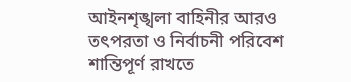আইনশৃঙ্খলা বাহিনীর আরও তৎপরতা ও নির্বাচনী পরিবেশ শান্তিপূর্ণ রাখতে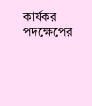কার্যকর পদক্ষেপের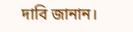দাবি জানান।